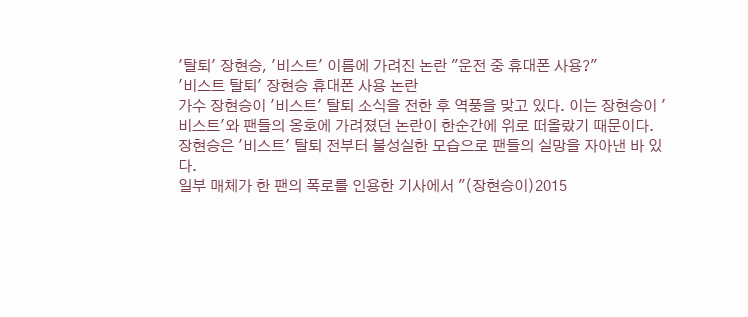'탈퇴' 장현승, '비스트' 이름에 가려진 논란 "운전 중 휴대폰 사용?"
'비스트 탈퇴' 장현승 휴대폰 사용 논란
가수 장현승이 '비스트' 탈퇴 소식을 전한 후 역풍을 맞고 있다. 이는 장현승이 '비스트'와 팬들의 옹호에 가려졌던 논란이 한순간에 위로 떠올랐기 때문이다.
장현승은 '비스트' 탈퇴 전부터 불성실한 모습으로 팬들의 실망을 자아낸 바 있다.
일부 매체가 한 팬의 폭로를 인용한 기사에서 "(장현승이)2015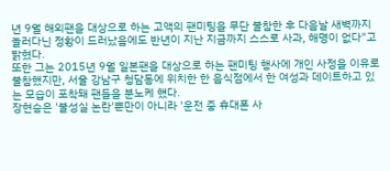년 9월 해외팬을 대상으로 하는 고액의 팬미팅을 무단 불참한 후 다음날 새벽까지 놀러다닌 정황이 드러났음에도 반년이 지난 지금까지 스스로 사과, 해명이 없다"고 밝혔다.
또한 그는 2015년 9월 일본팬을 대상으로 하는 팬미팅 행사에 개인 사정을 이유로 불참했지만, 서울 강남구 청담동에 위치한 한 음식점에서 한 여성과 데이트하고 있는 모습이 포착돼 팬들을 분노케 했다.
장현승은 '불성실 논란'뿐만이 아니라 '운전 중 휴대폰 사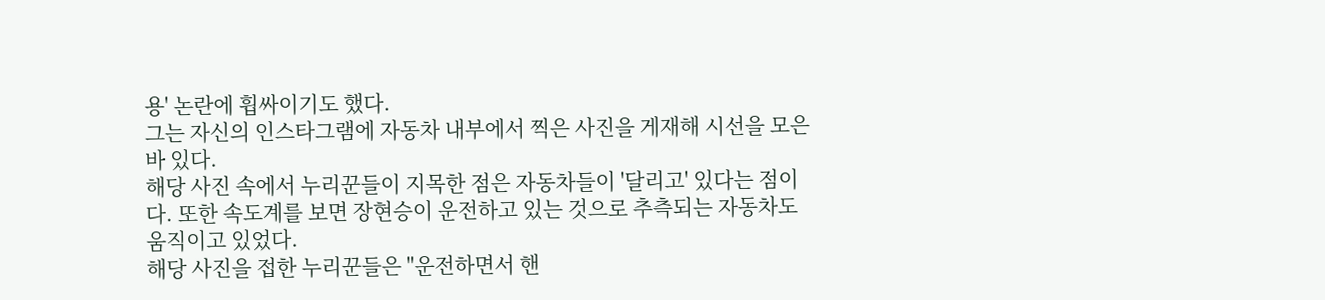용' 논란에 휩싸이기도 했다.
그는 자신의 인스타그램에 자동차 내부에서 찍은 사진을 게재해 시선을 모은 바 있다.
해당 사진 속에서 누리꾼들이 지목한 점은 자동차들이 '달리고' 있다는 점이다. 또한 속도계를 보면 장현승이 운전하고 있는 것으로 추측되는 자동차도 움직이고 있었다.
해당 사진을 접한 누리꾼들은 "운전하면서 핸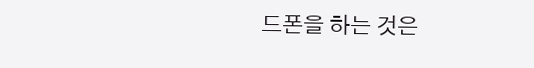드폰을 하는 것은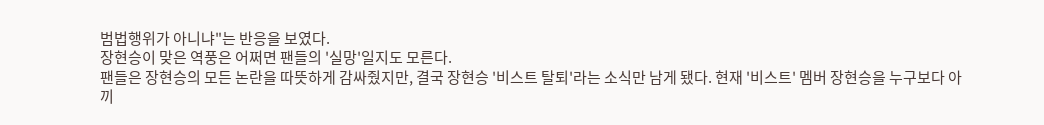범법행위가 아니냐"는 반응을 보였다.
장현승이 맞은 역풍은 어쩌면 팬들의 '실망'일지도 모른다.
팬들은 장현승의 모든 논란을 따뜻하게 감싸줬지만, 결국 장현승 '비스트 탈퇴'라는 소식만 남게 됐다. 현재 '비스트' 멤버 장현승을 누구보다 아끼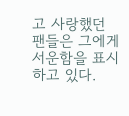고 사랑했던 팬들은 그에게 서운함을 표시하고 있다.